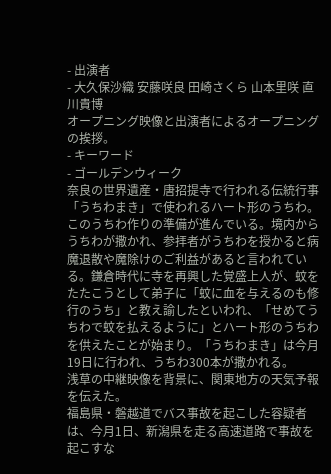- 出演者
- 大久保沙織 安藤咲良 田崎さくら 山本里咲 直川貴博
オープニング映像と出演者によるオープニングの挨拶。
- キーワード
- ゴールデンウィーク
奈良の世界遺産・唐招提寺で行われる伝統行事「うちわまき」で使われるハート形のうちわ。このうちわ作りの準備が進んでいる。境内からうちわが撒かれ、参拝者がうちわを授かると病魔退散や魔除けのご利益があると言われている。鎌倉時代に寺を再興した覚盛上人が、蚊をたたこうとして弟子に「蚊に血を与えるのも修行のうち」と教え諭したといわれ、「せめてうちわで蚊を払えるように」とハート形のうちわを供えたことが始まり。「うちわまき」は今月19日に行われ、うちわ300本が撒かれる。
浅草の中継映像を背景に、関東地方の天気予報を伝えた。
福島県・磐越道でバス事故を起こした容疑者は、今月1日、新潟県を走る高速道路で事故を起こすな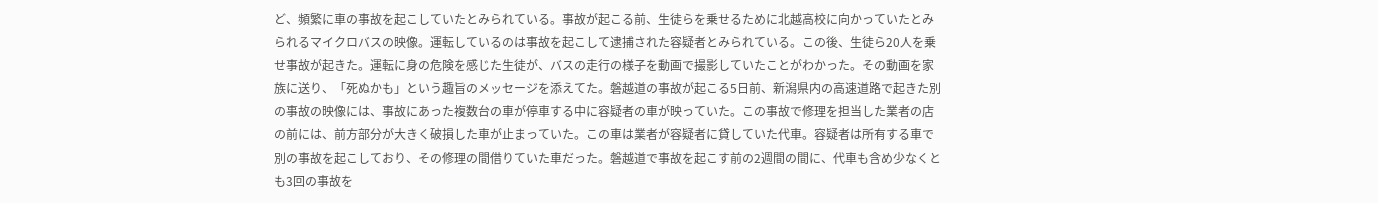ど、頻繁に車の事故を起こしていたとみられている。事故が起こる前、生徒らを乗せるために北越高校に向かっていたとみられるマイクロバスの映像。運転しているのは事故を起こして逮捕された容疑者とみられている。この後、生徒ら20人を乗せ事故が起きた。運転に身の危険を感じた生徒が、バスの走行の様子を動画で撮影していたことがわかった。その動画を家族に送り、「死ぬかも」という趣旨のメッセージを添えてた。磐越道の事故が起こる5日前、新潟県内の高速道路で起きた別の事故の映像には、事故にあった複数台の車が停車する中に容疑者の車が映っていた。この事故で修理を担当した業者の店の前には、前方部分が大きく破損した車が止まっていた。この車は業者が容疑者に貸していた代車。容疑者は所有する車で別の事故を起こしており、その修理の間借りていた車だった。磐越道で事故を起こす前の2週間の間に、代車も含め少なくとも3回の事故を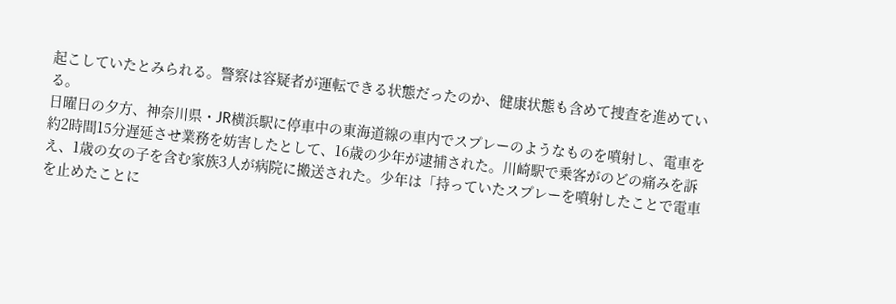起こしていたとみられる。警察は容疑者が運転できる状態だったのか、健康状態も含めて捜査を進めている。
日曜日の夕方、神奈川県・JR横浜駅に停車中の東海道線の車内でスプレーのようなものを噴射し、電車を約2時間15分遅延させ業務を妨害したとして、16歳の少年が逮捕された。川崎駅で乗客がのどの痛みを訴え、1歳の女の子を含む家族3人が病院に搬送された。少年は「持っていたスプレーを噴射したことで電車を止めたことに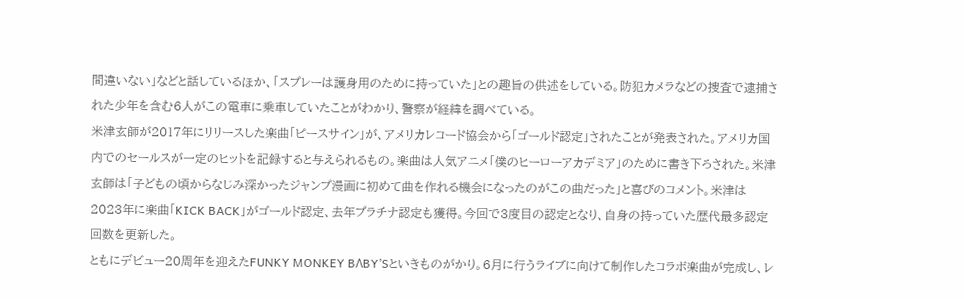間違いない」などと話しているほか、「スプレーは護身用のために持っていた」との趣旨の供述をしている。防犯カメラなどの捜査で逮捕された少年を含む6人がこの電車に乗車していたことがわかり、警察が経緯を調べている。
米津玄師が2017年にリリースした楽曲「ピースサイン」が、アメリカレコード協会から「ゴールド認定」されたことが発表された。アメリカ国内でのセールスが一定のヒットを記録すると与えられるもの。楽曲は人気アニメ「僕のヒーローアカデミア」のために書き下ろされた。米津玄師は「子どもの頃からなじみ深かったジャンプ漫画に初めて曲を作れる機会になったのがこの曲だった」と喜びのコメント。米津は2023年に楽曲「KICK BACK」がゴールド認定、去年プラチナ認定も獲得。今回で3度目の認定となり、自身の持っていた歴代最多認定回数を更新した。
ともにデビュー20周年を迎えたFUNKY MONKEY BΛBY’Sといきものがかり。6月に行うライブに向けて制作したコラボ楽曲が完成し、レ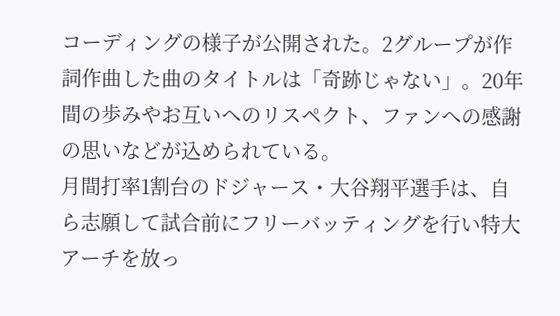コーディングの様子が公開された。2グループが作詞作曲した曲のタイトルは「奇跡じゃない」。20年間の歩みやお互いへのリスペクト、ファンへの感謝の思いなどが込められている。
月間打率1割台のドジャース・大谷翔平選手は、自ら志願して試合前にフリーバッティングを行い特大アーチを放っ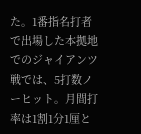た。1番指名打者で出場した本拠地でのジャイアンツ戦では、5打数ノーヒット。月間打率は1割1分1厘と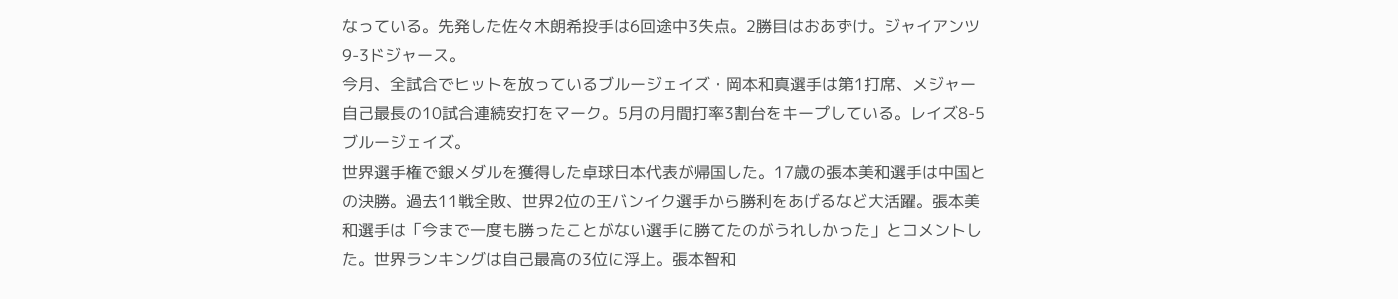なっている。先発した佐々木朗希投手は6回途中3失点。2勝目はおあずけ。ジャイアンツ9-3ドジャース。
今月、全試合でヒットを放っているブルージェイズ・岡本和真選手は第1打席、メジャー自己最長の10試合連続安打をマーク。5月の月間打率3割台をキープしている。レイズ8-5ブルージェイズ。
世界選手権で銀メダルを獲得した卓球日本代表が帰国した。17歳の張本美和選手は中国との決勝。過去11戦全敗、世界2位の王バンイク選手から勝利をあげるなど大活躍。張本美和選手は「今まで一度も勝ったことがない選手に勝てたのがうれしかった」とコメントした。世界ランキングは自己最高の3位に浮上。張本智和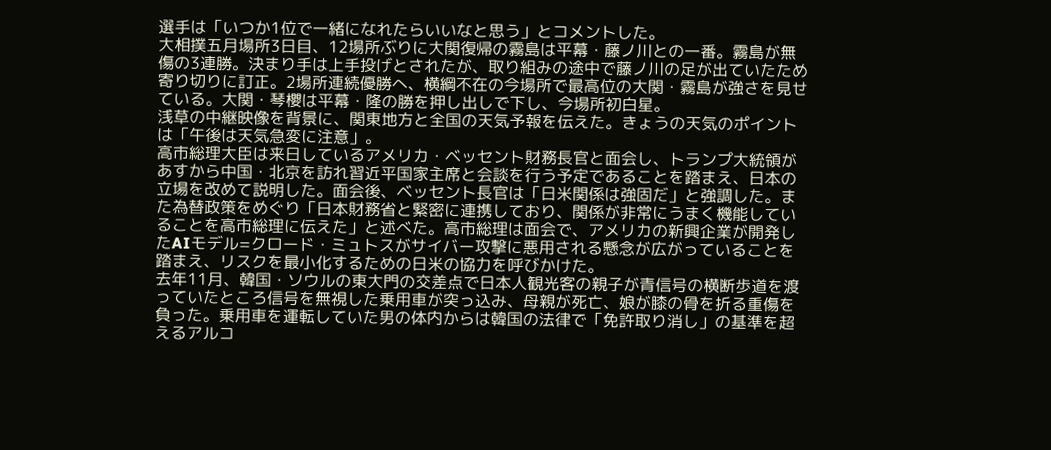選手は「いつか1位で一緒になれたらいいなと思う」とコメントした。
大相撲五月場所3日目、12場所ぶりに大関復帰の霧島は平幕・藤ノ川との一番。霧島が無傷の3連勝。決まり手は上手投げとされたが、取り組みの途中で藤ノ川の足が出ていたため寄り切りに訂正。2場所連続優勝へ、横綱不在の今場所で最高位の大関・霧島が強さを見せている。大関・琴櫻は平幕・隆の勝を押し出しで下し、今場所初白星。
浅草の中継映像を背景に、関東地方と全国の天気予報を伝えた。きょうの天気のポイントは「午後は天気急変に注意」。
高市総理大臣は来日しているアメリカ・ベッセント財務長官と面会し、トランプ大統領があすから中国・北京を訪れ習近平国家主席と会談を行う予定であることを踏まえ、日本の立場を改めて説明した。面会後、ベッセント長官は「日米関係は強固だ」と強調した。また為替政策をめぐり「日本財務省と緊密に連携しており、関係が非常にうまく機能していることを高市総理に伝えた」と述べた。高市総理は面会で、アメリカの新興企業が開発したAIモデル=クロード・ミュトスがサイバー攻撃に悪用される懸念が広がっていることを踏まえ、リスクを最小化するための日米の協力を呼びかけた。
去年11月、韓国・ソウルの東大門の交差点で日本人観光客の親子が青信号の横断歩道を渡っていたところ信号を無視した乗用車が突っ込み、母親が死亡、娘が膝の骨を折る重傷を負った。乗用車を運転していた男の体内からは韓国の法律で「免許取り消し」の基準を超えるアルコ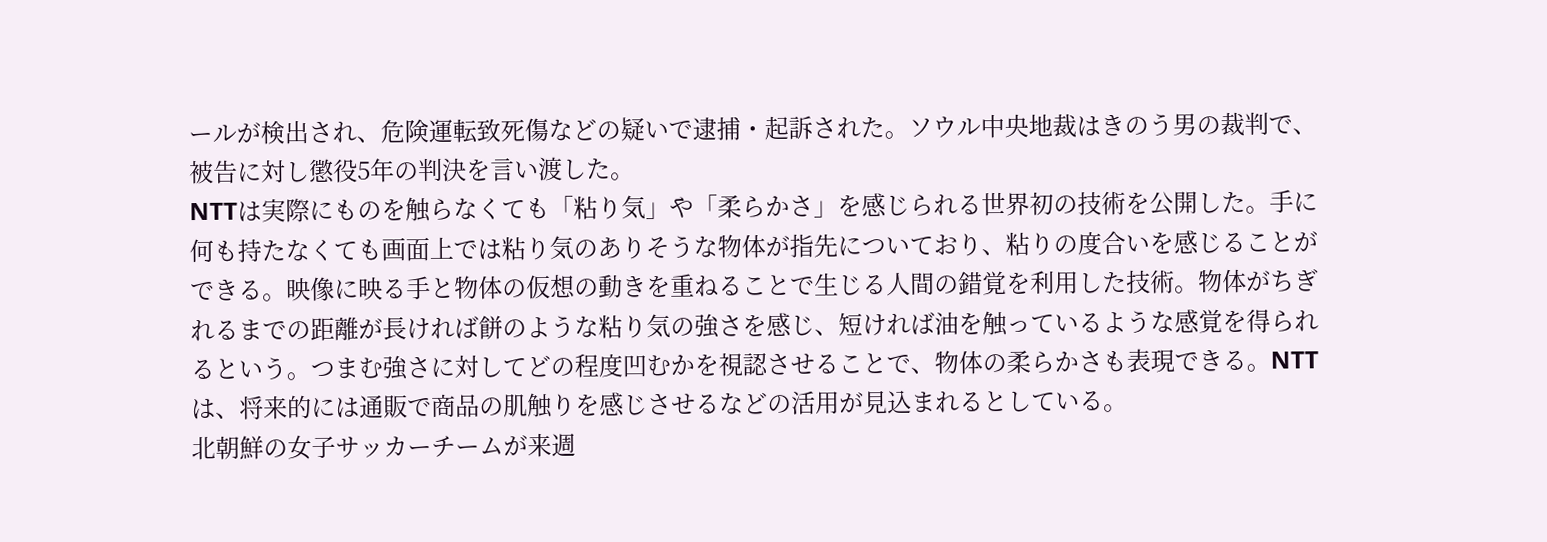ールが検出され、危険運転致死傷などの疑いで逮捕・起訴された。ソウル中央地裁はきのう男の裁判で、被告に対し懲役5年の判決を言い渡した。
NTTは実際にものを触らなくても「粘り気」や「柔らかさ」を感じられる世界初の技術を公開した。手に何も持たなくても画面上では粘り気のありそうな物体が指先についており、粘りの度合いを感じることができる。映像に映る手と物体の仮想の動きを重ねることで生じる人間の錯覚を利用した技術。物体がちぎれるまでの距離が長ければ餅のような粘り気の強さを感じ、短ければ油を触っているような感覚を得られるという。つまむ強さに対してどの程度凹むかを視認させることで、物体の柔らかさも表現できる。NTTは、将来的には通販で商品の肌触りを感じさせるなどの活用が見込まれるとしている。
北朝鮮の女子サッカーチームが来週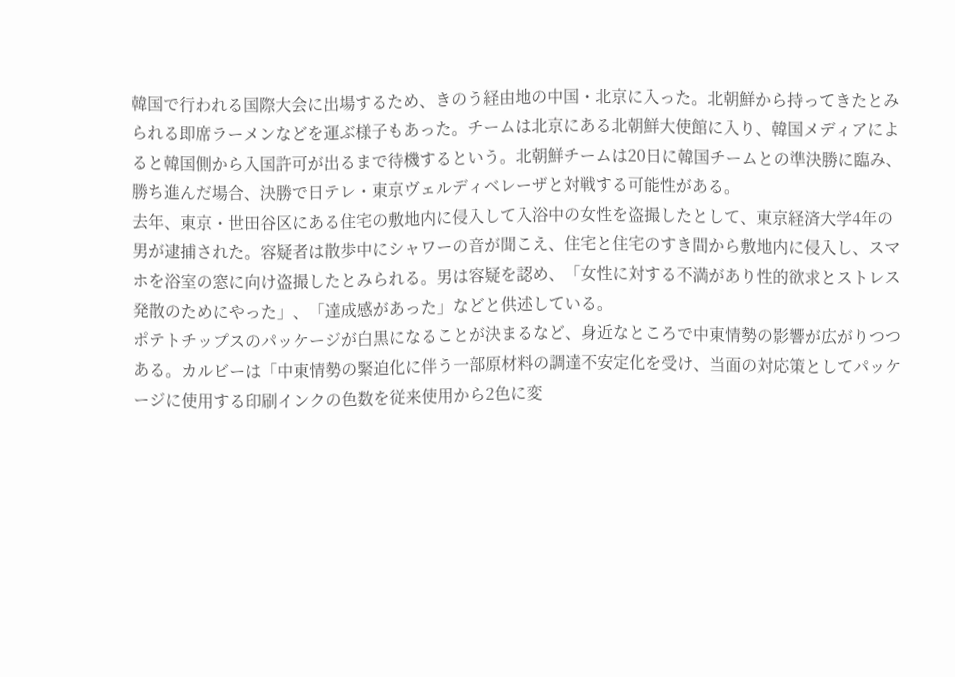韓国で行われる国際大会に出場するため、きのう経由地の中国・北京に入った。北朝鮮から持ってきたとみられる即席ラーメンなどを運ぶ様子もあった。チームは北京にある北朝鮮大使館に入り、韓国メディアによると韓国側から入国許可が出るまで待機するという。北朝鮮チームは20日に韓国チームとの準決勝に臨み、勝ち進んだ場合、決勝で日テレ・東京ヴェルディベレーザと対戦する可能性がある。
去年、東京・世田谷区にある住宅の敷地内に侵入して入浴中の女性を盗撮したとして、東京経済大学4年の男が逮捕された。容疑者は散歩中にシャワーの音が聞こえ、住宅と住宅のすき間から敷地内に侵入し、スマホを浴室の窓に向け盗撮したとみられる。男は容疑を認め、「女性に対する不満があり性的欲求とストレス発散のためにやった」、「達成感があった」などと供述している。
ポテトチップスのパッケージが白黒になることが決まるなど、身近なところで中東情勢の影響が広がりつつある。カルビーは「中東情勢の緊迫化に伴う一部原材料の調達不安定化を受け、当面の対応策としてパッケージに使用する印刷インクの色数を従来使用から2色に変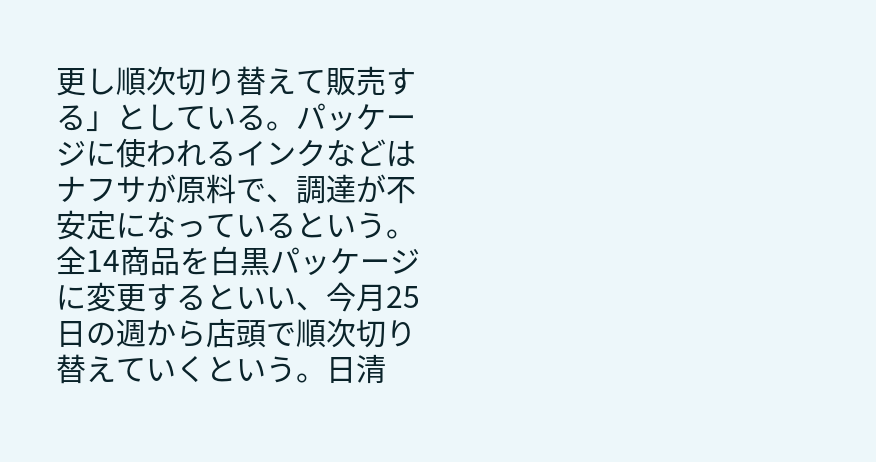更し順次切り替えて販売する」としている。パッケージに使われるインクなどはナフサが原料で、調達が不安定になっているという。全14商品を白黒パッケージに変更するといい、今月25日の週から店頭で順次切り替えていくという。日清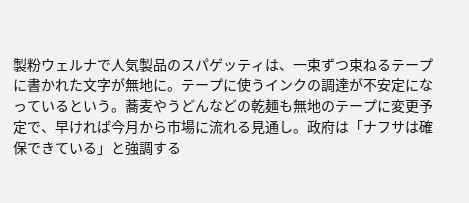製粉ウェルナで人気製品のスパゲッティは、一束ずつ束ねるテープに書かれた文字が無地に。テープに使うインクの調達が不安定になっているという。蕎麦やうどんなどの乾麺も無地のテープに変更予定で、早ければ今月から市場に流れる見通し。政府は「ナフサは確保できている」と強調する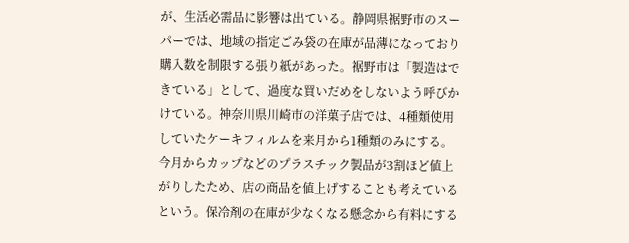が、生活必需品に影響は出ている。静岡県裾野市のスーパーでは、地域の指定ごみ袋の在庫が品薄になっており購入数を制限する張り紙があった。裾野市は「製造はできている」として、過度な買いだめをしないよう呼びかけている。神奈川県川崎市の洋菓子店では、4種類使用していたケーキフィルムを来月から1種類のみにする。今月からカップなどのプラスチック製品が3割ほど値上がりしたため、店の商品を値上げすることも考えているという。保冷剤の在庫が少なくなる懸念から有料にする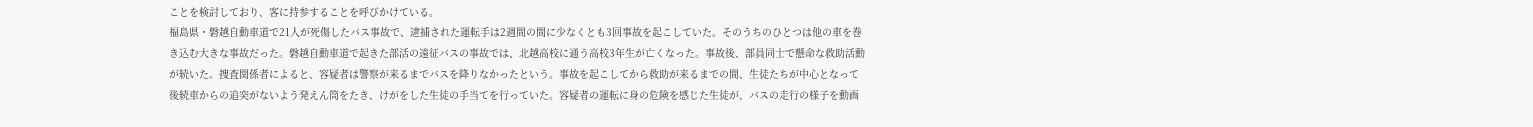ことを検討しており、客に持参することを呼びかけている。
福島県・磐越自動車道で21人が死傷したバス事故で、逮捕された運転手は2週間の間に少なくとも3回事故を起こしていた。そのうちのひとつは他の車を巻き込む大きな事故だった。磐越自動車道で起きた部活の遠征バスの事故では、北越高校に通う高校3年生が亡くなった。事故後、部員同士で懸命な救助活動が続いた。捜査関係者によると、容疑者は警察が来るまでバスを降りなかったという。事故を起こしてから救助が来るまでの間、生徒たちが中心となって後続車からの追突がないよう発えん筒をたき、けがをした生徒の手当てを行っていた。容疑者の運転に身の危険を感じた生徒が、バスの走行の様子を動画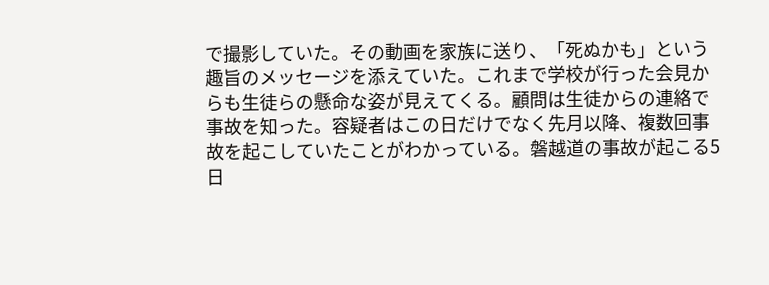で撮影していた。その動画を家族に送り、「死ぬかも」という趣旨のメッセージを添えていた。これまで学校が行った会見からも生徒らの懸命な姿が見えてくる。顧問は生徒からの連絡で事故を知った。容疑者はこの日だけでなく先月以降、複数回事故を起こしていたことがわかっている。磐越道の事故が起こる5日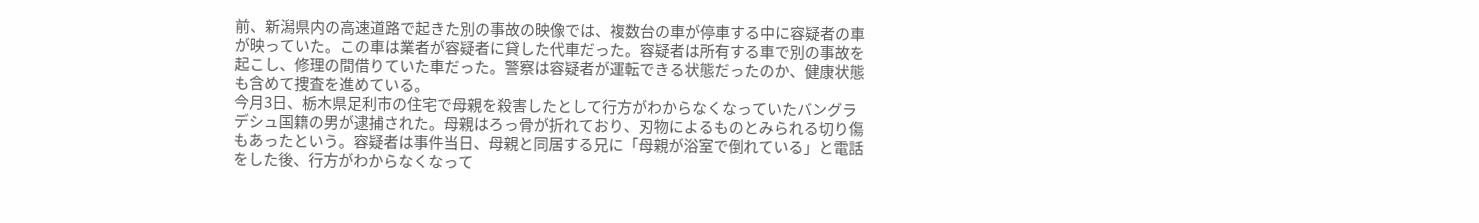前、新潟県内の高速道路で起きた別の事故の映像では、複数台の車が停車する中に容疑者の車が映っていた。この車は業者が容疑者に貸した代車だった。容疑者は所有する車で別の事故を起こし、修理の間借りていた車だった。警察は容疑者が運転できる状態だったのか、健康状態も含めて捜査を進めている。
今月3日、栃木県足利市の住宅で母親を殺害したとして行方がわからなくなっていたバングラデシュ国籍の男が逮捕された。母親はろっ骨が折れており、刃物によるものとみられる切り傷もあったという。容疑者は事件当日、母親と同居する兄に「母親が浴室で倒れている」と電話をした後、行方がわからなくなって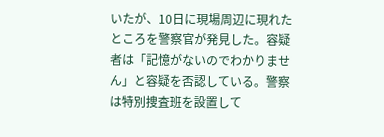いたが、10日に現場周辺に現れたところを警察官が発見した。容疑者は「記憶がないのでわかりません」と容疑を否認している。警察は特別捜査班を設置して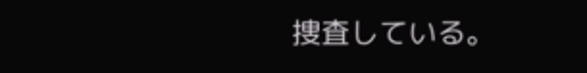捜査している。